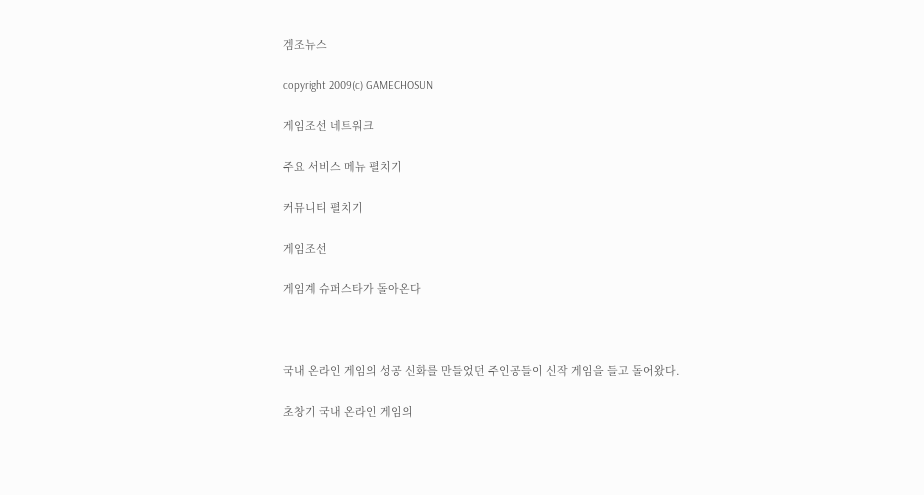겜조뉴스

copyright 2009(c) GAMECHOSUN

게임조선 네트워크

주요 서비스 메뉴 펼치기

커뮤니티 펼치기

게임조선

게임계 슈퍼스타가 돌아온다



국내 온라인 게임의 성공 신화를 만들었던 주인공들이 신작 게임을 들고 돌어왔다.

초창기 국내 온라인 게임의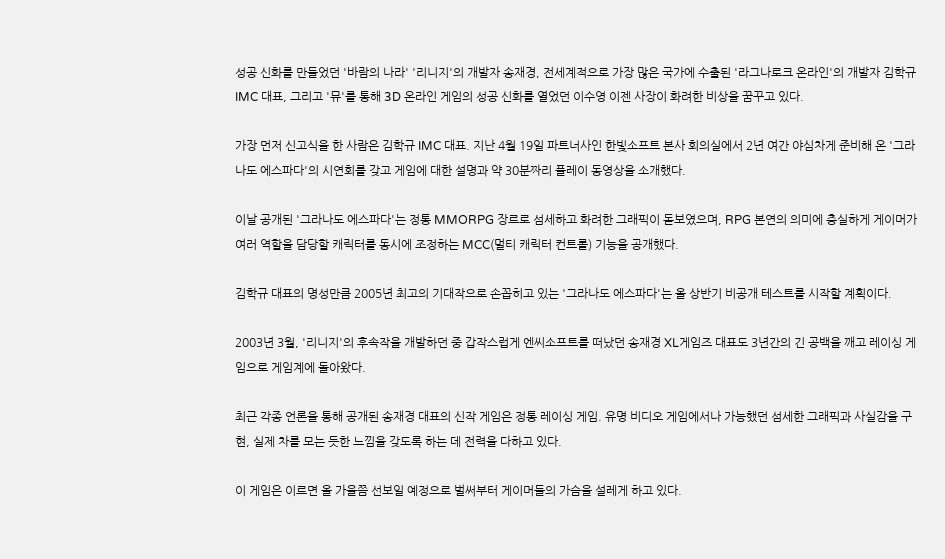성공 신화를 만들었던 '바람의 나라' '리니지'의 개발자 송재경, 전세계적으로 가장 많은 국가에 수출된 '라그나로크 온라인'의 개발자 김학규 IMC 대표, 그리고 '뮤'를 통해 3D 온라인 게임의 성공 신화를 열었던 이수영 이젠 사장이 화려한 비상을 꿈꾸고 있다.

가장 먼저 신고식을 한 사람은 김학규 IMC 대표. 지난 4월 19일 파트너사인 한빛소프트 본사 회의실에서 2년 여간 야심차게 준비해 온 '그라나도 에스파다'의 시연회를 갖고 게임에 대한 설명과 약 30분짜리 플레이 동영상을 소개했다.

이날 공개된 '그라나도 에스파다'는 정통 MMORPG 장르로 섬세하고 화려한 그래픽이 돋보였으며, RPG 본연의 의미에 충실하게 게이머가 여러 역할을 담당할 캐릭터를 동시에 조정하는 MCC(멀티 캐릭터 컨트롤) 기능을 공개했다.

김학규 대표의 명성만큼 2005년 최고의 기대작으로 손꼽히고 있는 '그라나도 에스파다'는 올 상반기 비공개 테스트를 시작할 계획이다.

2003년 3월, '리니지'의 후속작을 개발하던 중 갑작스럽게 엔씨소프트를 떠났던 송재경 XL게임즈 대표도 3년간의 긴 공백을 깨고 레이싱 게임으로 게임계에 돌아왔다.

최근 각종 언론을 통해 공개된 송재경 대표의 신작 게임은 정통 레이싱 게임. 유명 비디오 게임에서나 가능했던 섬세한 그래픽과 사실감을 구현, 실제 차를 모는 듯한 느낌을 갖도록 하는 데 전력을 다하고 있다.

이 게임은 이르면 올 가을쯤 선보일 예정으로 벌써부터 게이머들의 가슴을 설레게 하고 있다.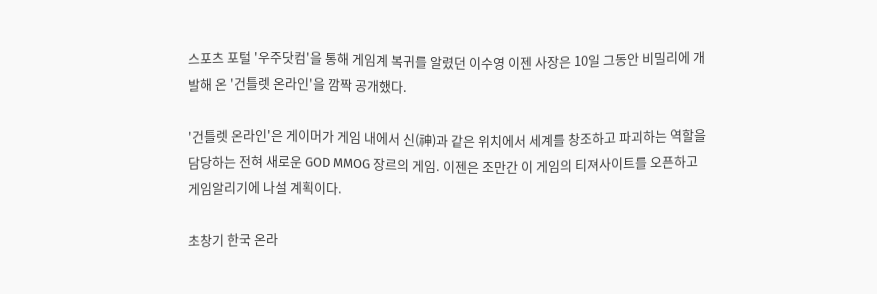스포츠 포털 '우주닷컴'을 통해 게임계 복귀를 알렸던 이수영 이젠 사장은 10일 그동안 비밀리에 개발해 온 '건틀렛 온라인'을 깜짝 공개했다.

'건틀렛 온라인'은 게이머가 게임 내에서 신(神)과 같은 위치에서 세계를 창조하고 파괴하는 역할을 담당하는 전혀 새로운 GOD MMOG 장르의 게임. 이젠은 조만간 이 게임의 티져사이트를 오픈하고 게임알리기에 나설 계획이다.

초창기 한국 온라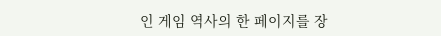인 게임 역사의 한 페이지를 장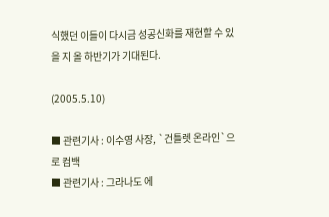식했던 이들이 다시금 성공신화를 재현할 수 있을 지 올 하반기가 기대된다.

(2005.5.10)

■ 관련기사 : 이수영 사장, `건틀렛 온라인`으로 컴백
■ 관련기사 : 그라나도 에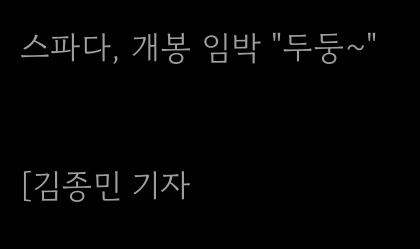스파다, 개봉 임박 "두둥~"


[김종민 기자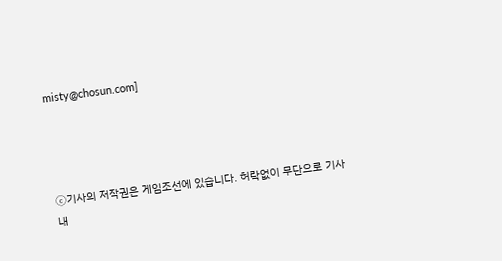misty@chosun.com]




ⓒ기사의 저작권은 게임조선에 있습니다. 허락없이 무단으로 기사 내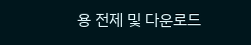용 전제 및 다운로드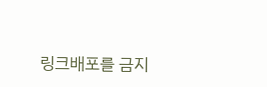링크배포를 금지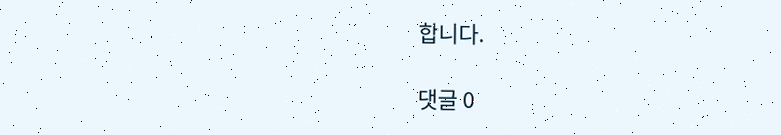합니다.

댓글 0